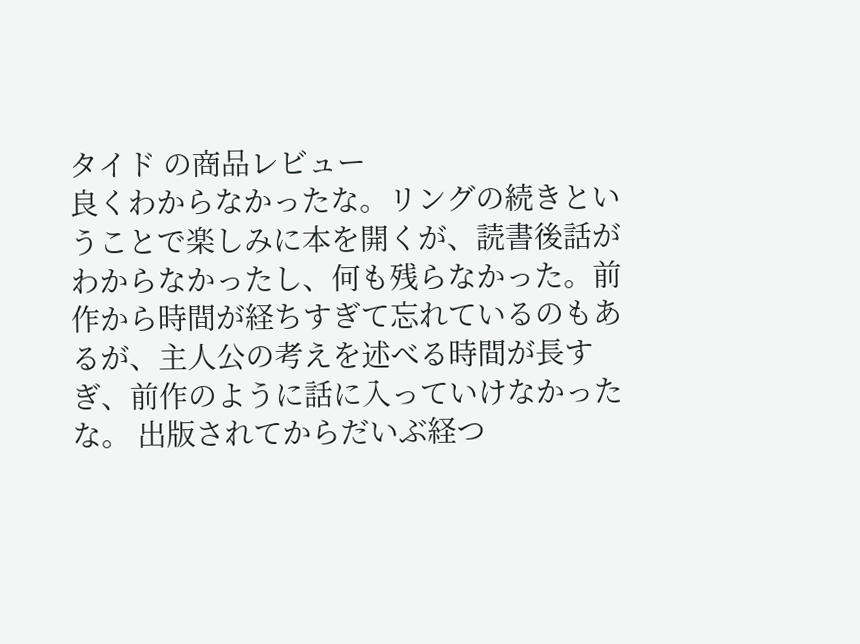タイド の商品レビュー
良くわからなかったな。リングの続きということで楽しみに本を開くが、読書後話がわからなかったし、何も残らなかった。前作から時間が経ちすぎて忘れているのもあるが、主人公の考えを述べる時間が長すぎ、前作のように話に入っていけなかったな。 出版されてからだいぶ経つ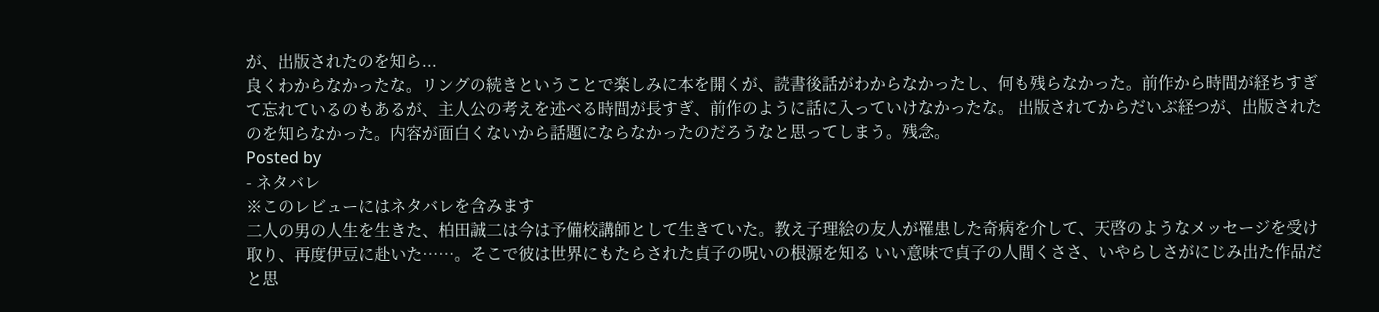が、出版されたのを知ら...
良くわからなかったな。リングの続きということで楽しみに本を開くが、読書後話がわからなかったし、何も残らなかった。前作から時間が経ちすぎて忘れているのもあるが、主人公の考えを述べる時間が長すぎ、前作のように話に入っていけなかったな。 出版されてからだいぶ経つが、出版されたのを知らなかった。内容が面白くないから話題にならなかったのだろうなと思ってしまう。残念。
Posted by
- ネタバレ
※このレビューにはネタバレを含みます
二人の男の人生を生きた、柏田誠二は今は予備校講師として生きていた。教え子理絵の友人が罹患した奇病を介して、天啓のようなメッセージを受け取り、再度伊豆に赴いた……。そこで彼は世界にもたらされた貞子の呪いの根源を知る いい意味で貞子の人間くささ、いやらしさがにじみ出た作品だと思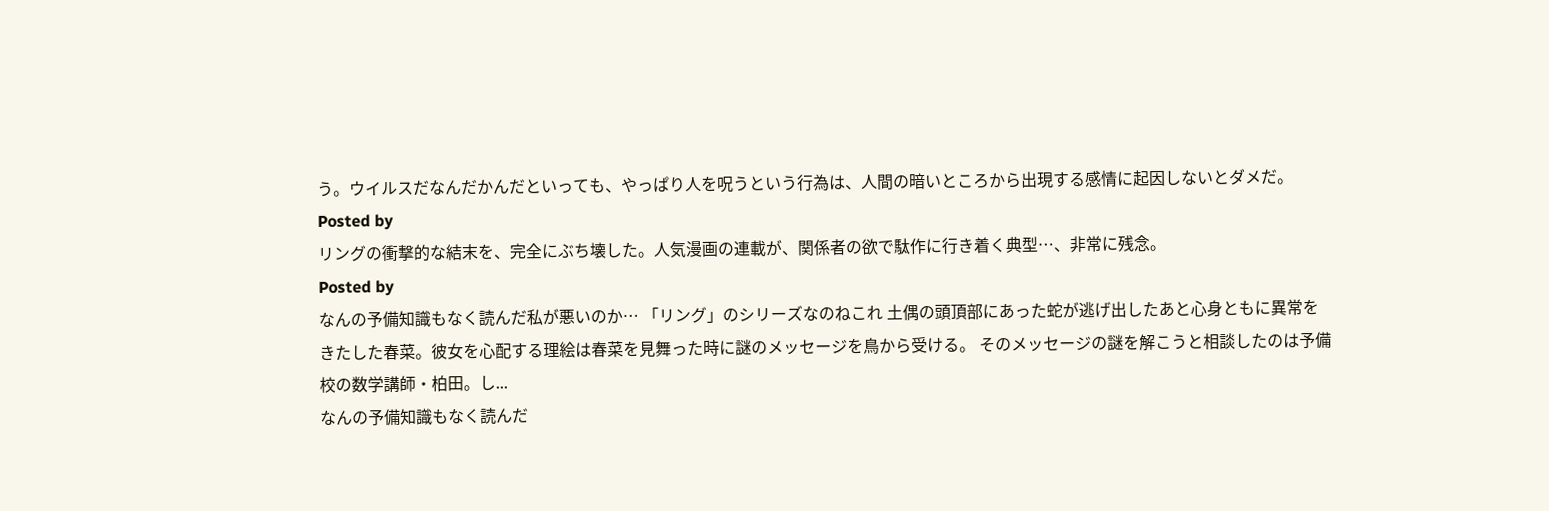う。ウイルスだなんだかんだといっても、やっぱり人を呪うという行為は、人間の暗いところから出現する感情に起因しないとダメだ。
Posted by
リングの衝撃的な結末を、完全にぶち壊した。人気漫画の連載が、関係者の欲で駄作に行き着く典型…、非常に残念。
Posted by
なんの予備知識もなく読んだ私が悪いのか… 「リング」のシリーズなのねこれ 土偶の頭頂部にあった蛇が逃げ出したあと心身ともに異常をきたした春菜。彼女を心配する理絵は春菜を見舞った時に謎のメッセージを鳥から受ける。 そのメッセージの謎を解こうと相談したのは予備校の数学講師・柏田。し...
なんの予備知識もなく読んだ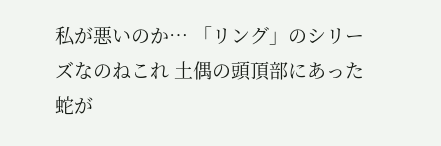私が悪いのか… 「リング」のシリーズなのねこれ 土偶の頭頂部にあった蛇が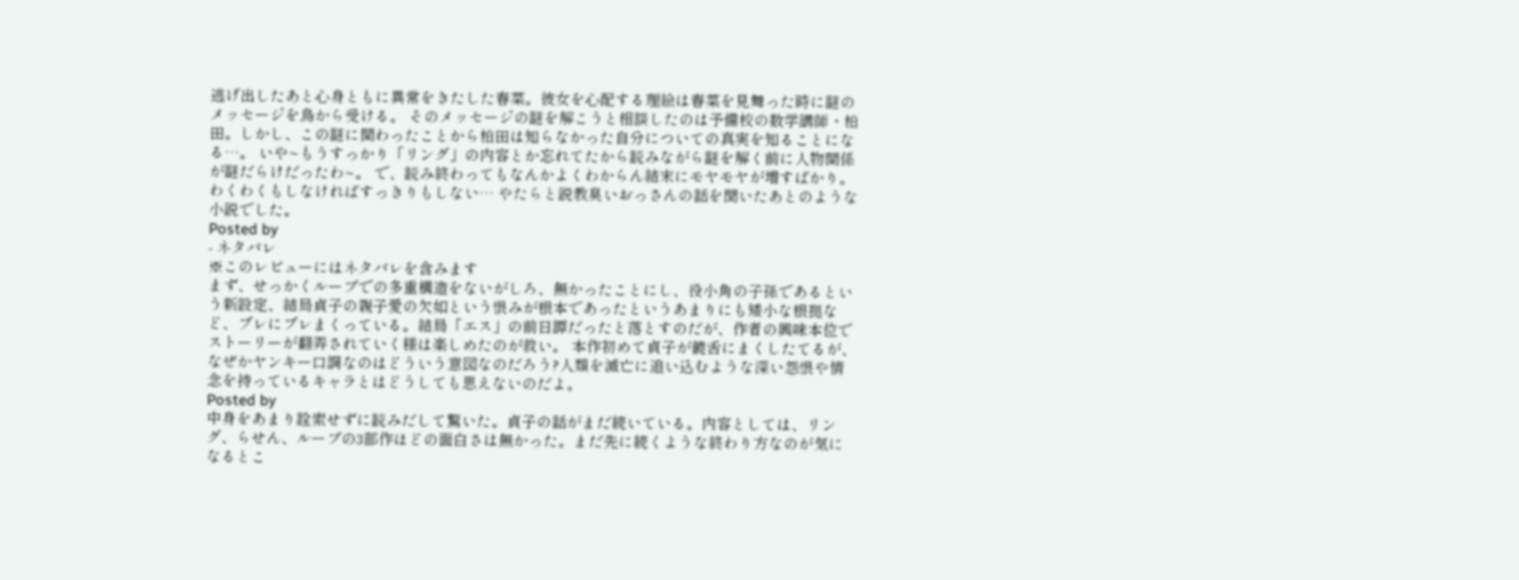逃げ出したあと心身ともに異常をきたした春菜。彼女を心配する理絵は春菜を見舞った時に謎のメッセージを鳥から受ける。 そのメッセージの謎を解こうと相談したのは予備校の数学講師・柏田。しかし、この謎に関わったことから柏田は知らなかった自分についての真実を知ることになる…。 いや~もうすっかり「リング」の内容とか忘れてたから読みながら謎を解く前に人物関係が謎だらけだったわ~。 で、読み終わってもなんかよくわからん結末にモヤモヤが増すばかり。 わくわくもしなければすっきりもしない… やたらと説教臭いおっさんの話を聞いたあとのような小説でした。
Posted by
- ネタバレ
※このレビューにはネタバレを含みます
まず、せっかくループでの多重構造をないがしろ、無かったことにし、役小角の子孫であるという新設定、結局貞子の親子愛の欠如という恨みが根本であったというあまりにも矮小な根拠など、ブレにブレまくっている。結局「エス」の前日譚だったと落とすのだが、作者の興味本位でストーリーが翻弄されていく様は楽しめたのが救い。 本作初めて貞子が饒舌にまくしたてるが、なぜかヤンキー口調なのはどういう意図なのだろう?人類を滅亡に追い込むような深い怨恨や情念を持っているキャラとはどうしても思えないのだよ。
Posted by
中身をあまり詮索せずに読みだして驚いた。貞子の話がまだ続いている。内容としては、リング、らせん、ループの3部作ほどの面白さは無かった。まだ先に続くような終わり方なのが気になるとこ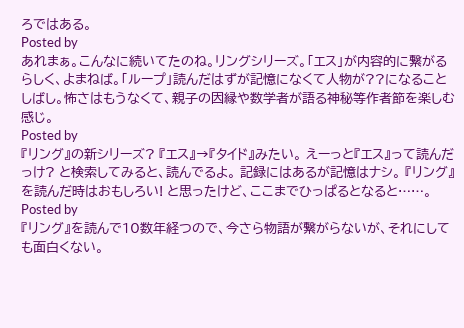ろではある。
Posted by
あれまぁ。こんなに続いてたのね。リングシリーズ。「エス」が内容的に繋がるらしく、よまねば。「ループ」読んだはずが記憶になくて人物が??になることしばし。怖さはもうなくて、親子の因縁や数学者が語る神秘等作者節を楽しむ感じ。
Posted by
『リング』の新シリーズ? 『エス』→『タイド』みたい。 えーっと『エス』って読んだっけ? と検索してみると、読んでるよ。 記録にはあるが記憶はナシ。 『リング』を読んだ時はおもしろい! と思ったけど、ここまでひっぱるとなると……。
Posted by
『リング』を読んで10数年経つので、今さら物語が繋がらないが、それにしても面白くない。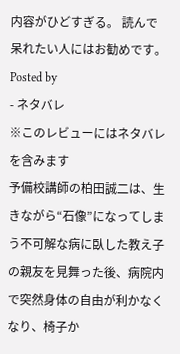内容がひどすぎる。 読んで呆れたい人にはお勧めです。
Posted by
- ネタバレ
※このレビューにはネタバレを含みます
予備校講師の柏田誠二は、生きながら“石像”になってしまう不可解な病に臥した教え子の親友を見舞った後、病院内で突然身体の自由が利かなくなり、椅子か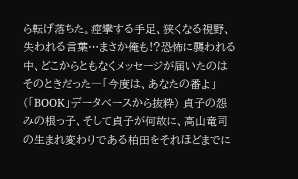ら転げ落ちた。痙攣する手足、狭くなる視野、失われる言葉…まさか俺も!?恐怖に襲われる中、どこからともなくメッセージが届いたのはそのときだった―「今度は、あなたの番よ」 (「BOOK」データベースから抜粋) 貞子の怨みの根っ子、そして貞子が何故に、高山竜司の生まれ変わりである柏田をそれほどまでに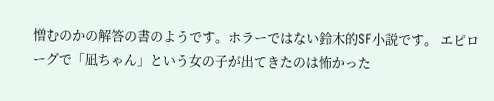憎むのかの解答の書のようです。ホラーではない鈴木的SF小説です。 エピローグで「凪ちゃん」という女の子が出てきたのは怖かった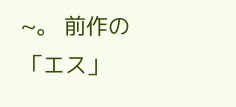~。 前作の「エス」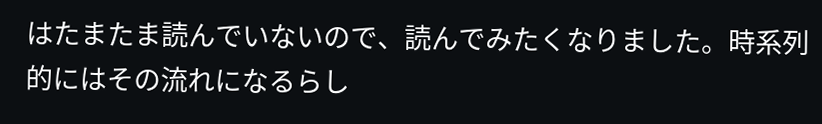はたまたま読んでいないので、読んでみたくなりました。時系列的にはその流れになるらし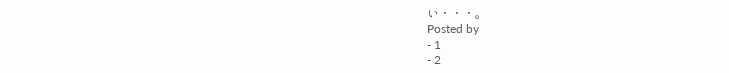い・・・。
Posted by
- 1
- 2